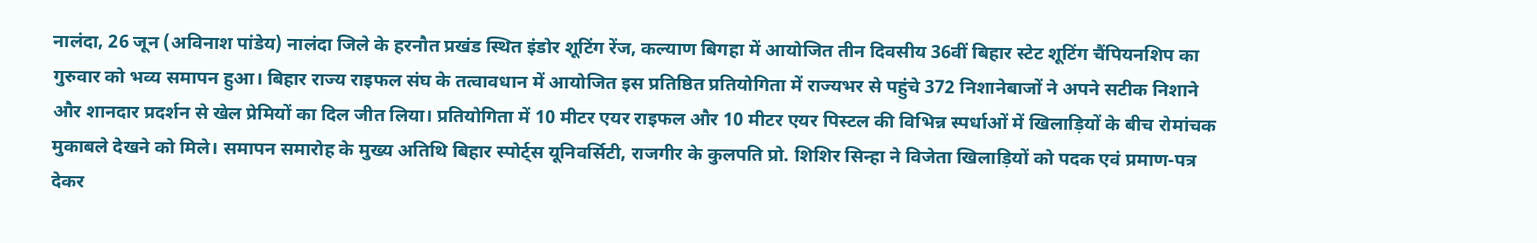नालंदा, 26 जून (अविनाश पांडेय) नालंदा जिले के हरनौत प्रखंड स्थित इंडोर शूटिंग रेंज, कल्याण बिगहा में आयोजित तीन दिवसीय 36वीं बिहार स्टेट शूटिंग चैंपियनशिप का गुरुवार को भव्य समापन हुआ। बिहार राज्य राइफल संघ के तत्वावधान में आयोजित इस प्रतिष्ठित प्रतियोगिता में राज्यभर से पहुंचे 372 निशानेबाजों ने अपने सटीक निशाने और शानदार प्रदर्शन से खेल प्रेमियों का दिल जीत लिया। प्रतियोगिता में 10 मीटर एयर राइफल और 10 मीटर एयर पिस्टल की विभिन्न स्पर्धाओं में खिलाड़ियों के बीच रोमांचक मुकाबले देखने को मिले। समापन समारोह के मुख्य अतिथि बिहार स्पोर्ट्स यूनिवर्सिटी, राजगीर के कुलपति प्रो. शिशिर सिन्हा ने विजेता खिलाड़ियों को पदक एवं प्रमाण-पत्र देकर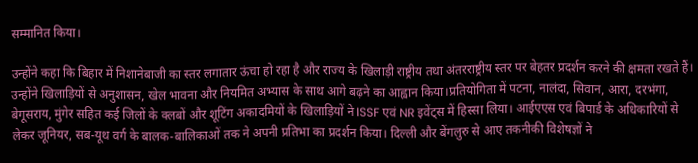सम्मानित किया।

उन्होंने कहा कि बिहार में निशानेबाजी का स्तर लगातार ऊंचा हो रहा है और राज्य के खिलाड़ी राष्ट्रीय तथा अंतरराष्ट्रीय स्तर पर बेहतर प्रदर्शन करने की क्षमता रखते हैं। उन्होंने खिलाड़ियों से अनुशासन, खेल भावना और नियमित अभ्यास के साथ आगे बढ़ने का आह्वान किया।प्रतियोगिता में पटना, नालंदा, सिवान, आरा, दरभंगा, बेगूसराय, मुंगेर सहित कई जिलों के क्लबों और शूटिंग अकादमियों के खिलाड़ियों ने ISSF एवं NR इवेंट्स में हिस्सा लिया। आईएएस एवं बिपार्ड के अधिकारियों से लेकर जूनियर, सब-यूथ वर्ग के बालक-बालिकाओं तक ने अपनी प्रतिभा का प्रदर्शन किया। दिल्ली और बेंगलुरु से आए तकनीकी विशेषज्ञों ने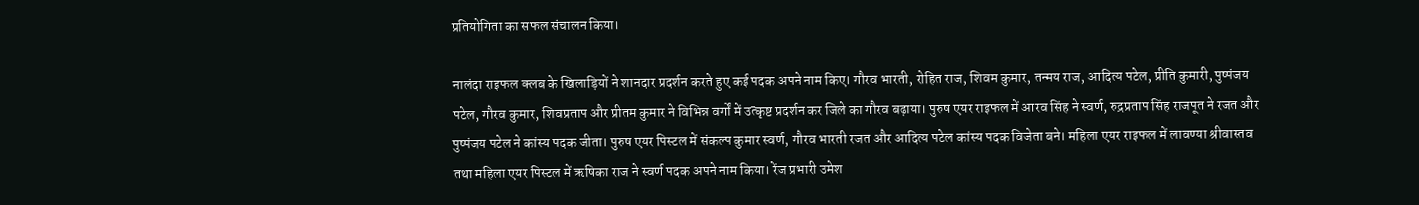प्रतियोगिता का सफल संचालन किया।

नालंदा राइफल क्लब के खिलाड़ियों ने शानदार प्रदर्शन करते हुए कई पदक अपने नाम किए। गौरव भारती, रोहित राज, शिवम कुमार, तन्मय राज, आदित्य पटेल, प्रीति कुमारी, पुष्पंजय पटेल, गौरव कुमार, शिवप्रताप और प्रीतम कुमार ने विभिन्न वर्गों में उत्कृष्ट प्रदर्शन कर जिले का गौरव बढ़ाया। पुरुष एयर राइफल में आरव सिंह ने स्वर्ण, रुद्रप्रताप सिंह राजपूत ने रजत और पुष्पंजय पटेल ने कांस्य पदक जीता। पुरुष एयर पिस्टल में संकल्प कुमार स्वर्ण, गौरव भारती रजत और आदित्य पटेल कांस्य पदक विजेता बने। महिला एयर राइफल में लावण्या श्रीवास्तव तथा महिला एयर पिस्टल में ऋषिका राज ने स्वर्ण पदक अपने नाम किया। रेंज प्रभारी उमेश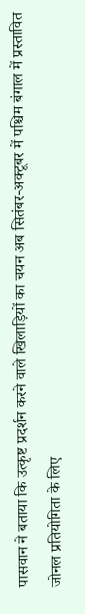पासवान ने बताया कि उत्कृष्ट प्रदर्शन करने वाले खिलाड़ियों का चयन अब सितंबर-अक्टूबर में पश्चिम बंगाल में प्रस्तावित जोनल प्रतियोगिता के लिए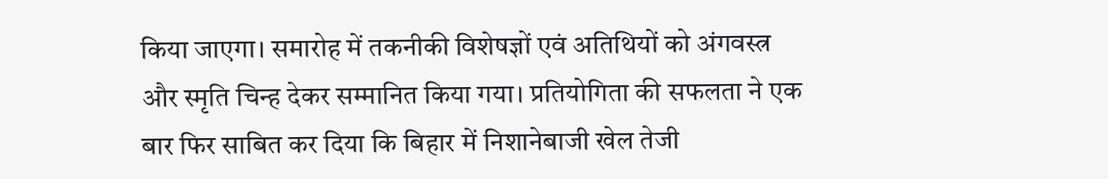किया जाएगा। समारोह में तकनीकी विशेषज्ञों एवं अतिथियों को अंगवस्त्र और स्मृति चिन्ह देकर सम्मानित किया गया। प्रतियोगिता की सफलता ने एक बार फिर साबित कर दिया कि बिहार में निशानेबाजी खेल तेजी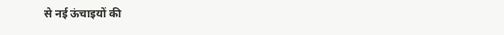से नई ऊंचाइयों की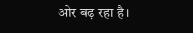ओर बढ़ रहा है।